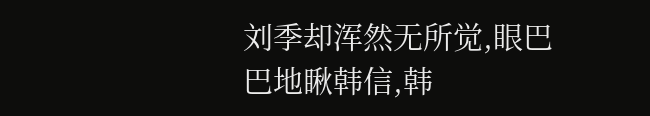刘季却浑然无所觉,眼巴巴地瞅韩信,韩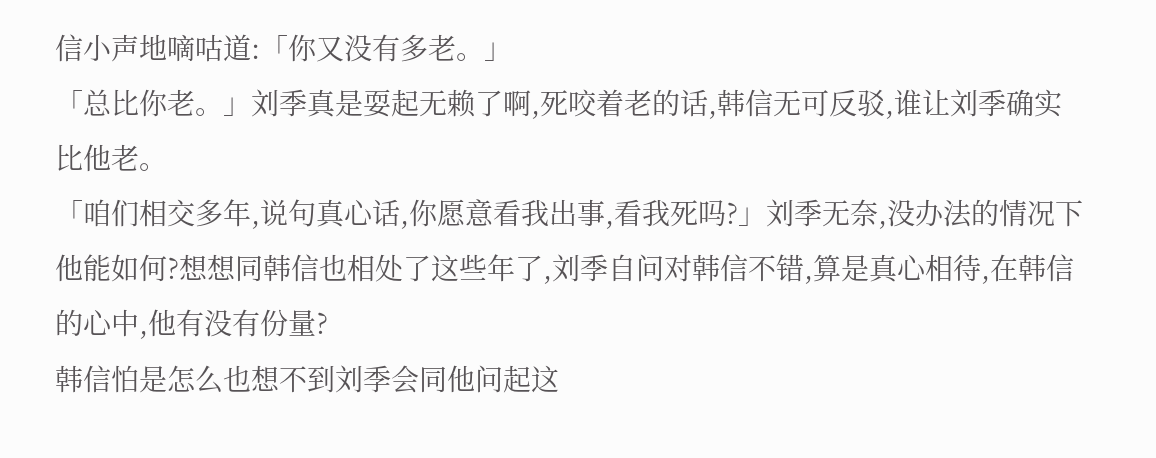信小声地嘀咕道:「你又没有多老。」
「总比你老。」刘季真是耍起无赖了啊,死咬着老的话,韩信无可反驳,谁让刘季确实比他老。
「咱们相交多年,说句真心话,你愿意看我出事,看我死吗?」刘季无奈,没办法的情况下他能如何?想想同韩信也相处了这些年了,刘季自问对韩信不错,算是真心相待,在韩信的心中,他有没有份量?
韩信怕是怎么也想不到刘季会同他问起这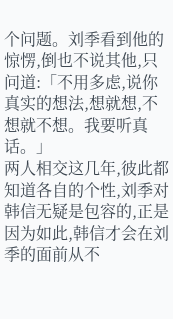个问题。刘季看到他的惊愣,倒也不说其他,只问道:「不用多虑,说你真实的想法,想就想,不想就不想。我要听真话。」
两人相交这几年,彼此都知道各自的个性,刘季对韩信无疑是包容的,正是因为如此,韩信才会在刘季的面前从不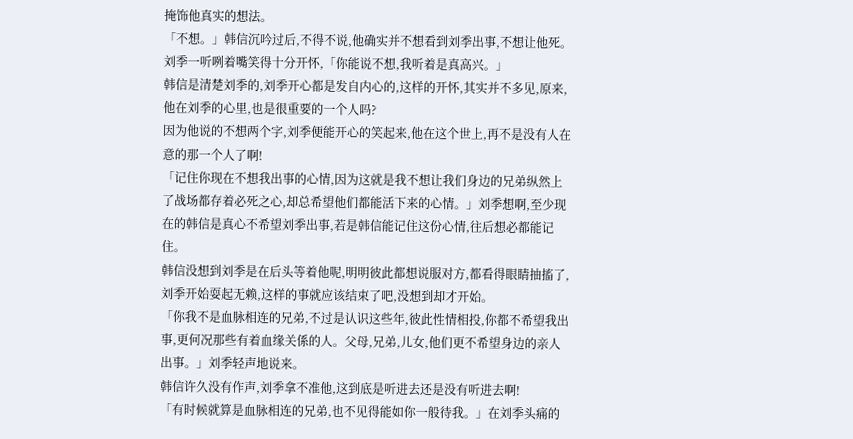掩饰他真实的想法。
「不想。」韩信沉吟过后,不得不说,他确实并不想看到刘季出事,不想让他死。
刘季一听咧着嘴笑得十分开怀,「你能说不想,我听着是真高兴。」
韩信是清楚刘季的,刘季开心都是发自内心的,这样的开怀,其实并不多见,原来,他在刘季的心里,也是很重要的一个人吗?
因为他说的不想两个字,刘季便能开心的笑起来,他在这个世上,再不是没有人在意的那一个人了啊!
「记住你现在不想我出事的心情,因为这就是我不想让我们身边的兄弟纵然上了战场都存着必死之心,却总希望他们都能活下来的心情。」刘季想啊,至少现在的韩信是真心不希望刘季出事,若是韩信能记住这份心情,往后想必都能记住。
韩信没想到刘季是在后头等着他呢,明明彼此都想说服对方,都看得眼睛抽搐了,刘季开始耍起无赖,这样的事就应该结束了吧,没想到却才开始。
「你我不是血脉相连的兄弟,不过是认识这些年,彼此性情相投,你都不希望我出事,更何况那些有着血缘关係的人。父母,兄弟,儿女,他们更不希望身边的亲人出事。」刘季轻声地说来。
韩信许久没有作声,刘季拿不准他,这到底是听进去还是没有听进去啊!
「有时候就算是血脉相连的兄弟,也不见得能如你一般待我。」在刘季头痛的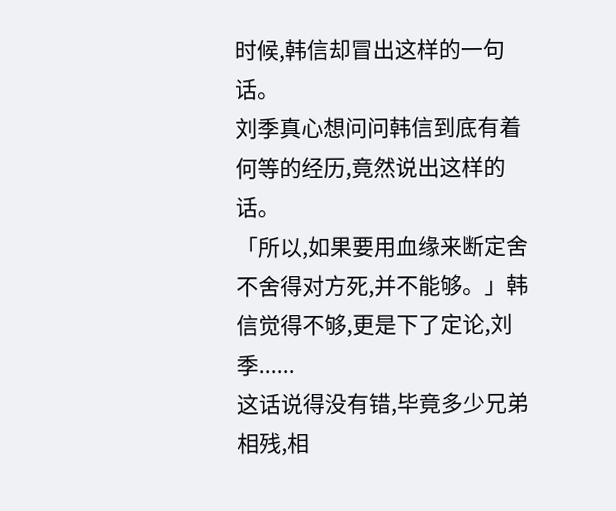时候,韩信却冒出这样的一句话。
刘季真心想问问韩信到底有着何等的经历,竟然说出这样的话。
「所以,如果要用血缘来断定舍不舍得对方死,并不能够。」韩信觉得不够,更是下了定论,刘季......
这话说得没有错,毕竟多少兄弟相残,相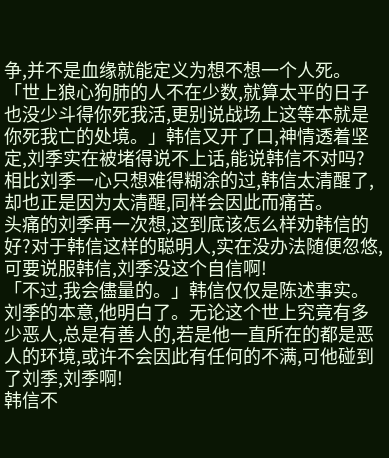争,并不是血缘就能定义为想不想一个人死。
「世上狼心狗肺的人不在少数,就算太平的日子也没少斗得你死我活,更别说战场上这等本就是你死我亡的处境。」韩信又开了口,神情透着坚定,刘季实在被堵得说不上话,能说韩信不对吗?
相比刘季一心只想难得糊涂的过,韩信太清醒了,却也正是因为太清醒,同样会因此而痛苦。
头痛的刘季再一次想,这到底该怎么样劝韩信的好?对于韩信这样的聪明人,实在没办法随便忽悠,可要说服韩信,刘季没这个自信啊!
「不过,我会儘量的。」韩信仅仅是陈述事实。刘季的本意,他明白了。无论这个世上究竟有多少恶人,总是有善人的,若是他一直所在的都是恶人的环境,或许不会因此有任何的不满,可他碰到了刘季,刘季啊!
韩信不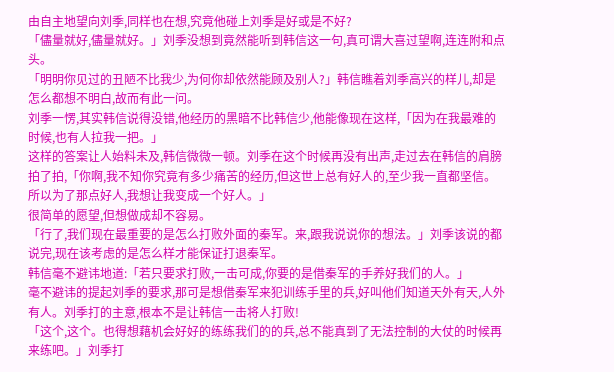由自主地望向刘季,同样也在想,究竟他碰上刘季是好或是不好?
「儘量就好,儘量就好。」刘季没想到竟然能听到韩信这一句,真可谓大喜过望啊,连连附和点头。
「明明你见过的丑陋不比我少,为何你却依然能顾及别人?」韩信瞧着刘季高兴的样儿,却是怎么都想不明白,故而有此一问。
刘季一愣,其实韩信说得没错,他经历的黑暗不比韩信少,他能像现在这样,「因为在我最难的时候,也有人拉我一把。」
这样的答案让人始料未及,韩信微微一顿。刘季在这个时候再没有出声,走过去在韩信的肩膀拍了拍,「你啊,我不知你究竟有多少痛苦的经历,但这世上总有好人的,至少我一直都坚信。所以为了那点好人,我想让我变成一个好人。」
很简单的愿望,但想做成却不容易。
「行了,我们现在最重要的是怎么打败外面的秦军。来,跟我说说你的想法。」刘季该说的都说完,现在该考虑的是怎么样才能保证打退秦军。
韩信毫不避讳地道:「若只要求打败,一击可成,你要的是借秦军的手养好我们的人。」
毫不避讳的提起刘季的要求,那可是想借秦军来犯训练手里的兵,好叫他们知道天外有天,人外有人。刘季打的主意,根本不是让韩信一击将人打败!
「这个,这个。也得想藉机会好好的练练我们的的兵,总不能真到了无法控制的大仗的时候再来练吧。」刘季打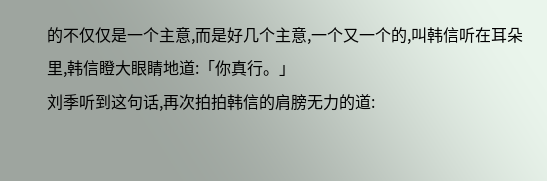的不仅仅是一个主意,而是好几个主意,一个又一个的,叫韩信听在耳朵里,韩信瞪大眼睛地道:「你真行。」
刘季听到这句话,再次拍拍韩信的肩膀无力的道: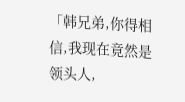「韩兄弟,你得相信,我现在竟然是领头人,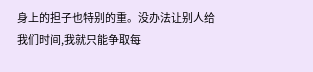身上的担子也特别的重。没办法让别人给我们时间,我就只能争取每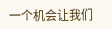一个机会让我们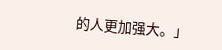的人更加强大。」